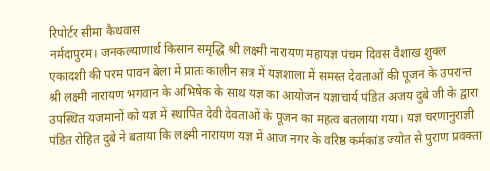रिपोर्टर सीमा कैथवास
नर्मदापुरम। जनकल्याणार्थ किसान समृद्धि श्री लक्ष्मी नारायण महायज्ञ पंचम दिवस वैशाख शुक्ल एकादशी की परम पावन बेला में प्रातः कालीन सत्र में यज्ञशाला में समस्त देवताओं की पूजन के उपरान्त श्री लक्ष्मी नारायण भगवान के अभिषेक के साथ यज्ञ का आयोजन यज्ञाचार्य पंडित अजय दुबे जी के द्वारा उपस्थित यजमानों को यज्ञ में स्थापित देवी देवताओं के पूजन का महत्व बतलाया गया। यज्ञ चरणानुराज्ञी पंडित रोहित दुबे ने बताया कि लक्ष्मी नारायण यज्ञ में आज नगर के वरिष्ठ कर्मकांड ज्योत से पुराण प्रवक्ता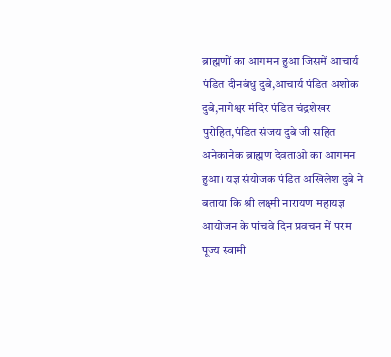ब्राह्मणों का आगमन हुआ जिसमें आचार्य पंडित दीनबंधु दुबे,आचार्य पंडित अशोक दुबे,नागेश्वर मंदिर पंडित चंद्रशेखर पुरोहित,पंडित संजय दुबे जी सहित अनेकानेक ब्राह्मण देवताओ का आगमन हुआ। यज्ञ संयोजक पंडित अखिलेश दुबे ने बताया कि श्री लक्ष्मी नारायण महायज्ञ आयोजन के पांचवे दिन प्रवचन में परम
पूज्य स्वामी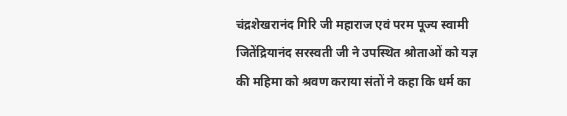चंद्रशेखरानंद गिरि जी महाराज एवं परम पूज्य स्वामी जितेंद्रियानंद सरस्वती जी ने उपस्थित श्रोताओं को यज्ञ की महिमा को श्रवण कराया संतों ने कहा कि धर्म का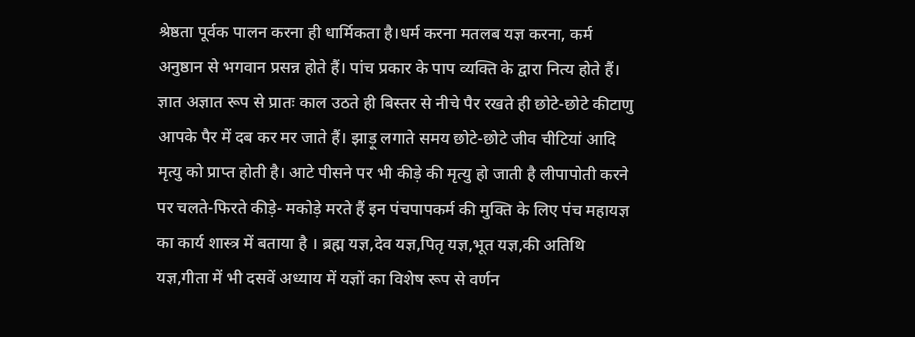श्रेष्ठता पूर्वक पालन करना ही धार्मिकता है।धर्म करना मतलब यज्ञ करना, कर्म अनुष्ठान से भगवान प्रसन्न होते हैं। पांच प्रकार के पाप व्यक्ति के द्वारा नित्य होते हैं। ज्ञात अज्ञात रूप से प्रातः काल उठते ही बिस्तर से नीचे पैर रखते ही छोटे-छोटे कीटाणु आपके पैर में दब कर मर जाते हैं। झाड़ू लगाते समय छोटे-छोटे जीव चीटियां आदि मृत्यु को प्राप्त होती है। आटे पीसने पर भी कीड़े की मृत्यु हो जाती है लीपापोती करने पर चलते-फिरते कीड़े- मकोड़े मरते हैं इन पंचपापकर्म की मुक्ति के लिए पंच महायज्ञ का कार्य शास्त्र में बताया है । ब्रह्म यज्ञ,देव यज्ञ,पितृ यज्ञ,भूत यज्ञ,की अतिथि यज्ञ,गीता में भी दसवें अध्याय में यज्ञों का विशेष रूप से वर्णन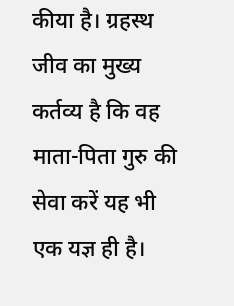कीया है। ग्रहस्थ जीव का मुख्य कर्तव्य है कि वह माता-पिता गुरु की सेवा करें यह भी एक यज्ञ ही है।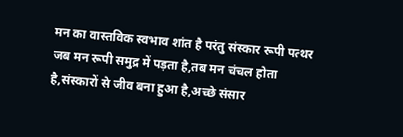मन का वास्तविक स्वभाव शांत है परंतु संस्कार रूपी पत्थर जब मन रूपी समुद्र में पड़ता है,तब मन चंचल होता है,संस्कारों से जीव बना हुआ है,अच्छे संसार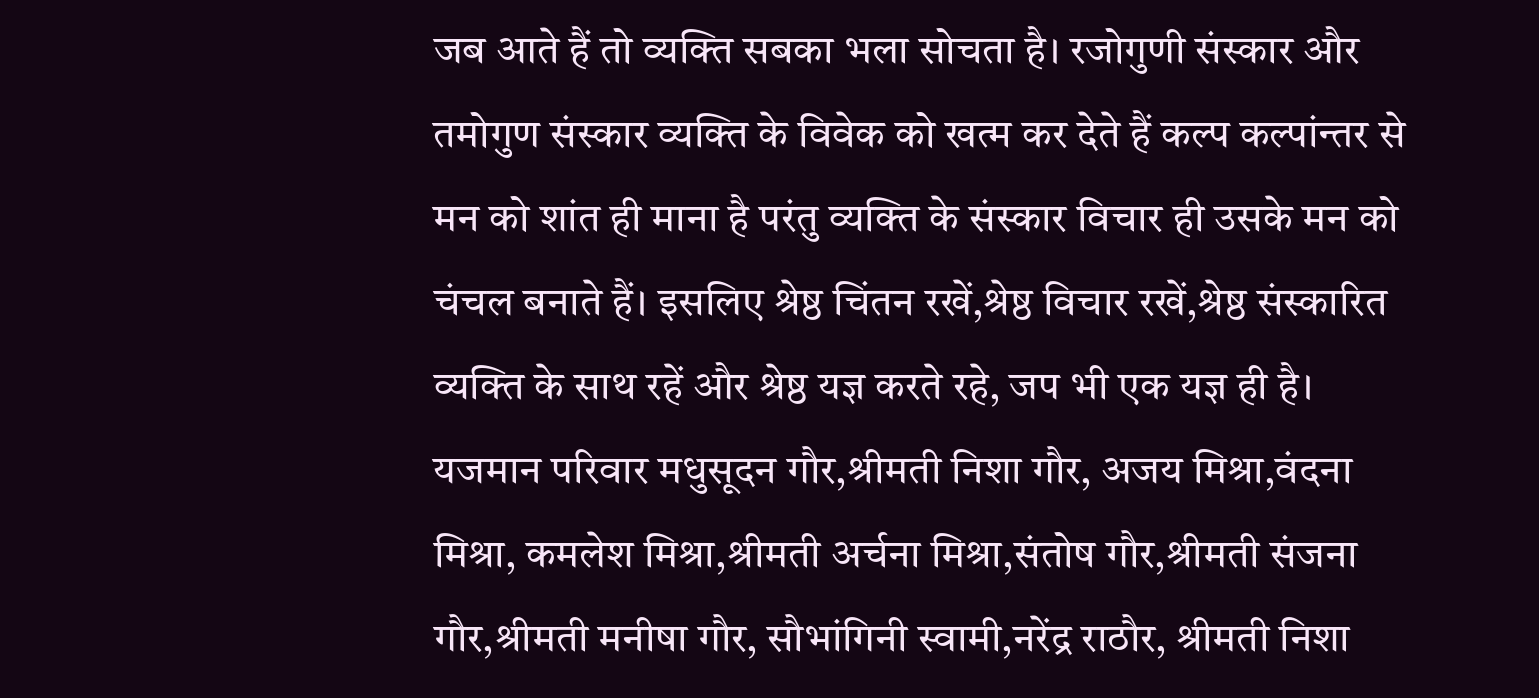जब आते हैं तो व्यक्ति सबका भला सोचता है। रजोगुणी संस्कार और तमोगुण संस्कार व्यक्ति के विवेक को खत्म कर देते हैं कल्प कल्पांन्तर से मन को शांत ही माना है परंतु व्यक्ति के संस्कार विचार ही उसके मन को चंचल बनाते हैं। इसलिए श्रेष्ठ चिंतन रखें,श्रेष्ठ विचार रखें,श्रेष्ठ संस्कारित व्यक्ति के साथ रहें और श्रेष्ठ यज्ञ करते रहे, जप भी एक यज्ञ ही है। यजमान परिवार मधुसूदन गौर,श्रीमती निशा गौर, अजय मिश्रा,वंदना मिश्रा, कमलेश मिश्रा,श्रीमती अर्चना मिश्रा,संतोष गौर,श्रीमती संजना गौर,श्रीमती मनीषा गौर, सौभांगिनी स्वामी,नरेंद्र राठौर, श्रीमती निशा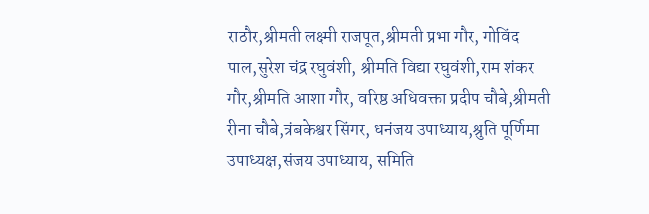राठौर,श्रीमती लक्ष्मी राजपूत,श्रीमती प्रभा गौर, गोविंद पाल,सुरेश चंद्र रघुवंशी, श्रीमति विद्या रघुवंशी,राम शंकर गौर,श्रीमति आशा गौर, वरिष्ठ अधिवक्ता प्रदीप चौबे,श्रीमती रीना चौबे,त्रंबकेश्वर सिंगर, धनंजय उपाध्याय,श्रुति पूर्णिमा उपाध्यक्ष,संजय उपाध्याय, समिति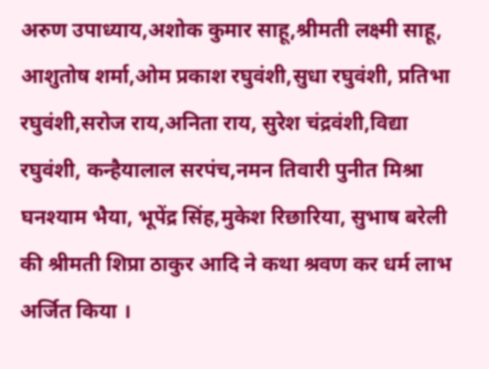अरुण उपाध्याय,अशोक कुमार साहू,श्रीमती लक्ष्मी साहू, आशुतोष शर्मा,ओम प्रकाश रघुवंशी,सुधा रघुवंशी, प्रतिभा रघुवंशी,सरोज राय,अनिता राय, सुरेश चंद्रवंशी,विद्या रघुवंशी, कन्हैयालाल सरपंच,नमन तिवारी पुनीत मिश्रा घनश्याम भैया, भूपेंद्र सिंह,मुकेश रिछारिया, सुभाष बरेली की श्रीमती शिप्रा ठाकुर आदि ने कथा श्रवण कर धर्म लाभ अर्जित किया ।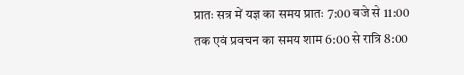प्रातः सत्र में यज्ञ का समय प्रातः 7:00 बजे से 11:00 तक एवं प्रवचन का समय शाम 6:00 से रात्रि 8:00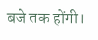बजे तक होंगी।